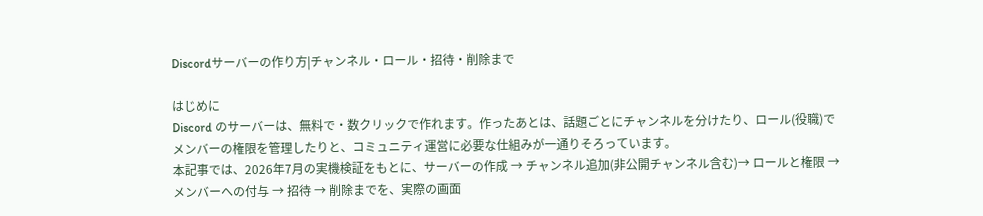Discordサーバーの作り方|チャンネル・ロール・招待・削除まで

はじめに
Discord のサーバーは、無料で・数クリックで作れます。作ったあとは、話題ごとにチャンネルを分けたり、ロール(役職)でメンバーの権限を管理したりと、コミュニティ運営に必要な仕組みが一通りそろっています。
本記事では、2026年7月の実機検証をもとに、サーバーの作成 → チャンネル追加(非公開チャンネル含む)→ ロールと権限 → メンバーへの付与 → 招待 → 削除までを、実際の画面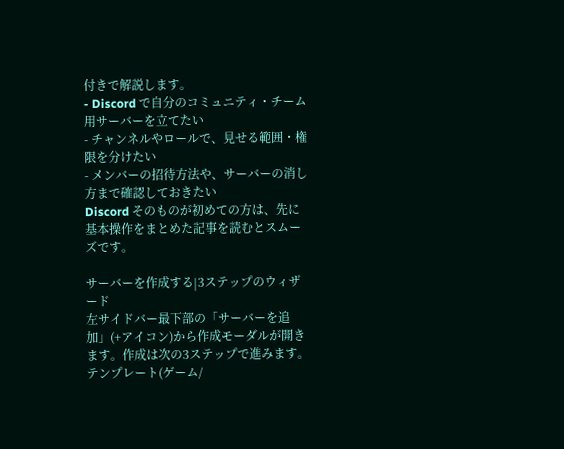付きで解説します。
- Discord で自分のコミュニティ・チーム用サーバーを立てたい
- チャンネルやロールで、見せる範囲・権限を分けたい
- メンバーの招待方法や、サーバーの消し方まで確認しておきたい
Discord そのものが初めての方は、先に基本操作をまとめた記事を読むとスムーズです。

サーバーを作成する|3ステップのウィザード
左サイドバー最下部の「サーバーを追加」(+アイコン)から作成モーダルが開きます。作成は次の3ステップで進みます。
テンプレート(ゲーム/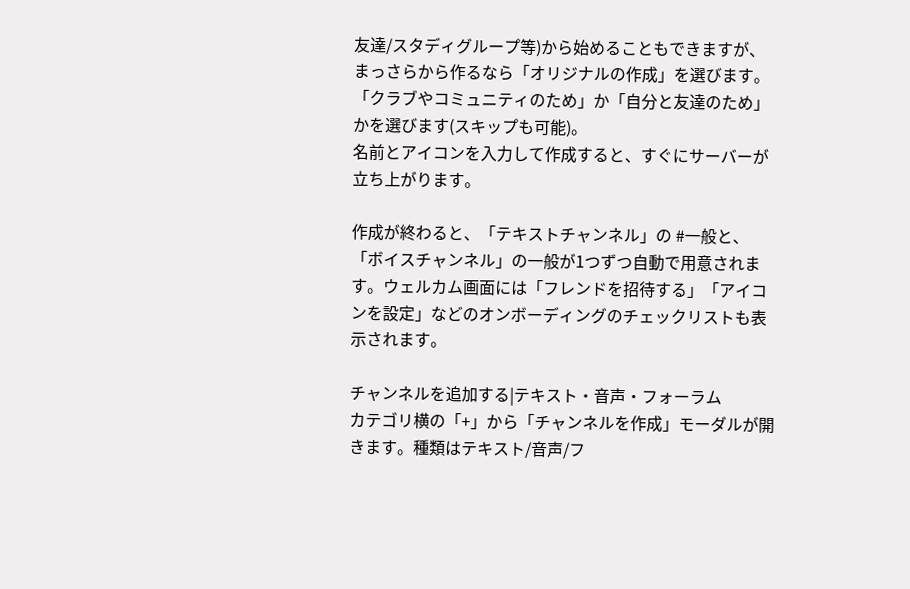友達/スタディグループ等)から始めることもできますが、まっさらから作るなら「オリジナルの作成」を選びます。
「クラブやコミュニティのため」か「自分と友達のため」かを選びます(スキップも可能)。
名前とアイコンを入力して作成すると、すぐにサーバーが立ち上がります。

作成が終わると、「テキストチャンネル」の #一般と、「ボイスチャンネル」の一般が1つずつ自動で用意されます。ウェルカム画面には「フレンドを招待する」「アイコンを設定」などのオンボーディングのチェックリストも表示されます。

チャンネルを追加する|テキスト・音声・フォーラム
カテゴリ横の「+」から「チャンネルを作成」モーダルが開きます。種類はテキスト/音声/フ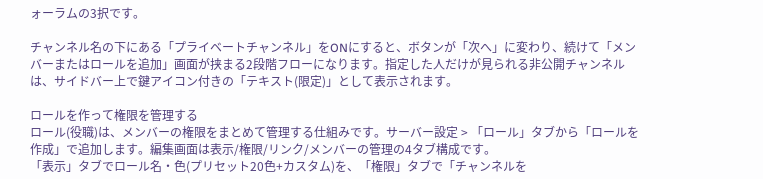ォーラムの3択です。

チャンネル名の下にある「プライベートチャンネル」をONにすると、ボタンが「次へ」に変わり、続けて「メンバーまたはロールを追加」画面が挟まる2段階フローになります。指定した人だけが見られる非公開チャンネルは、サイドバー上で鍵アイコン付きの「テキスト(限定)」として表示されます。

ロールを作って権限を管理する
ロール(役職)は、メンバーの権限をまとめて管理する仕組みです。サーバー設定 > 「ロール」タブから「ロールを作成」で追加します。編集画面は表示/権限/リンク/メンバーの管理の4タブ構成です。
「表示」タブでロール名・色(プリセット20色+カスタム)を、「権限」タブで「チャンネルを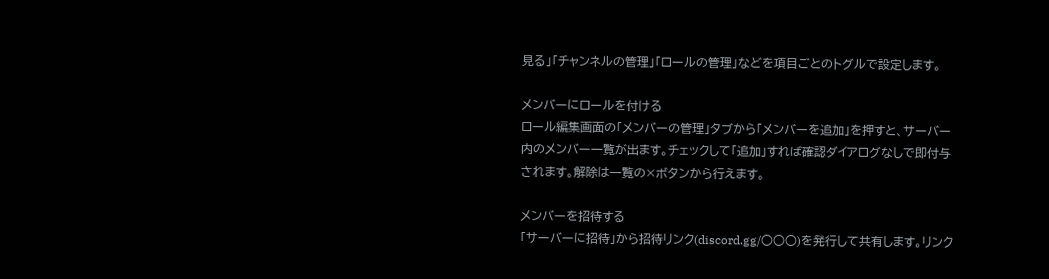見る」「チャンネルの管理」「ロールの管理」などを項目ごとのトグルで設定します。

メンバーにロールを付ける
ロール編集画面の「メンバーの管理」タブから「メンバーを追加」を押すと、サーバー内のメンバー一覧が出ます。チェックして「追加」すれば確認ダイアログなしで即付与されます。解除は一覧の×ボタンから行えます。

メンバーを招待する
「サーバーに招待」から招待リンク(discord.gg/○○○)を発行して共有します。リンク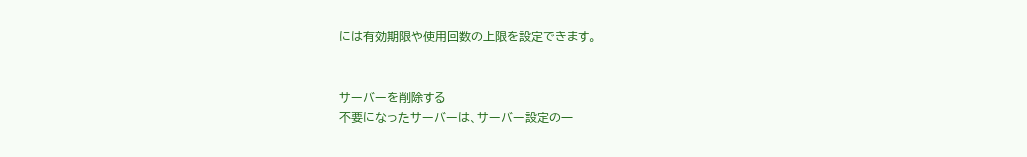には有効期限や使用回数の上限を設定できます。


サーバーを削除する
不要になったサーバーは、サーバー設定の一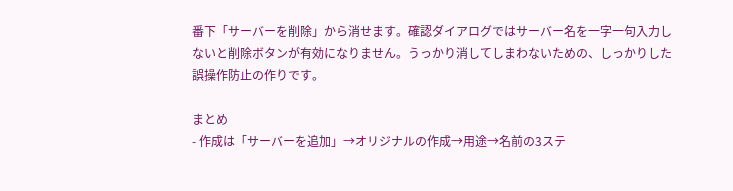番下「サーバーを削除」から消せます。確認ダイアログではサーバー名を一字一句入力しないと削除ボタンが有効になりません。うっかり消してしまわないための、しっかりした誤操作防止の作りです。

まとめ
- 作成は「サーバーを追加」→オリジナルの作成→用途→名前の3ステ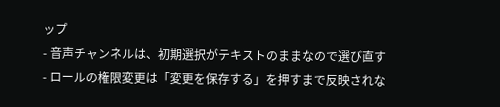ップ
- 音声チャンネルは、初期選択がテキストのままなので選び直す
- ロールの権限変更は「変更を保存する」を押すまで反映されな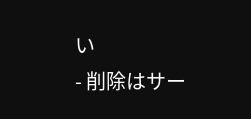い
- 削除はサー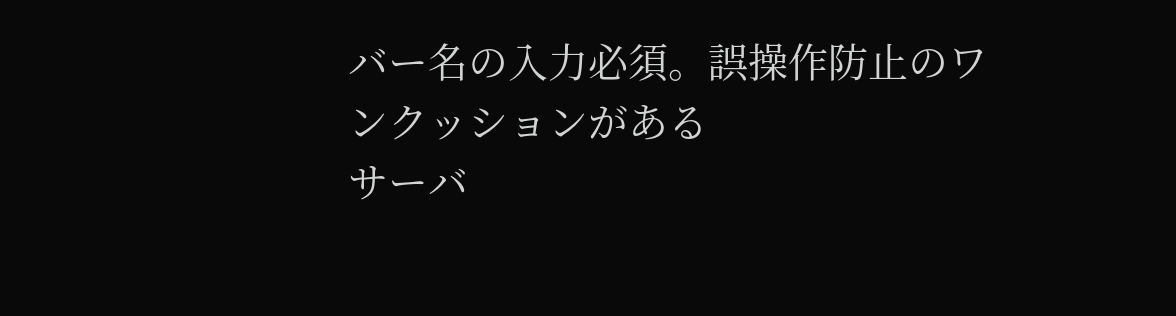バー名の入力必須。誤操作防止のワンクッションがある
サーバ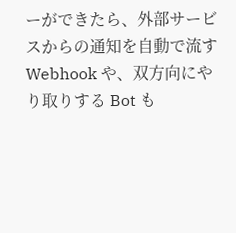ーができたら、外部サービスからの通知を自動で流す Webhook や、双方向にやり取りする Bot も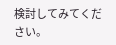検討してみてください。